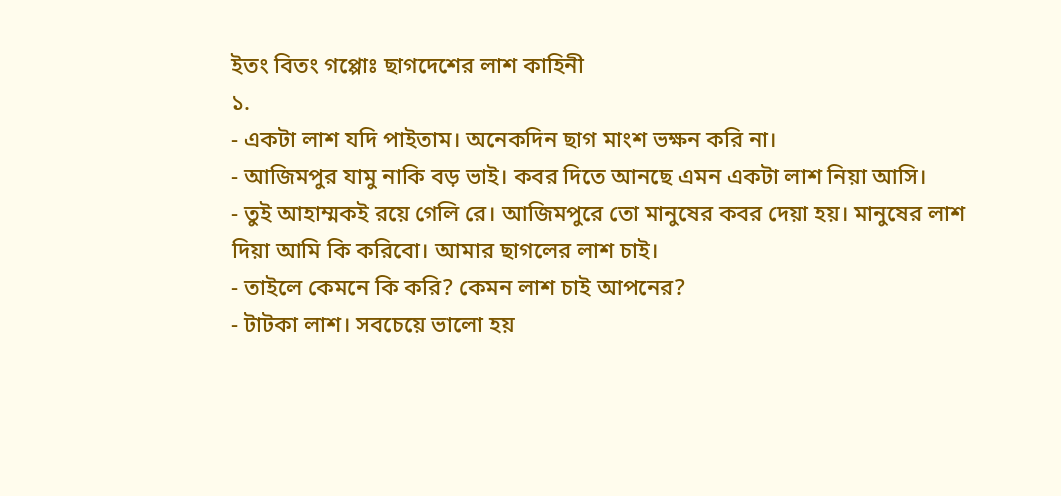ইতং বিতং গপ্পোঃ ছাগদেশের লাশ কাহিনী
১.
- একটা লাশ যদি পাইতাম। অনেকদিন ছাগ মাংশ ভক্ষন করি না।
- আজিমপুর যামু নাকি বড় ভাই। কবর দিতে আনছে এমন একটা লাশ নিয়া আসি।
- তুই আহাম্মকই রয়ে গেলি রে। আজিমপুরে তো মানুষের কবর দেয়া হয়। মানুষের লাশ দিয়া আমি কি করিবো। আমার ছাগলের লাশ চাই।
- তাইলে কেমনে কি করি? কেমন লাশ চাই আপনের?
- টাটকা লাশ। সবচেয়ে ভালো হয়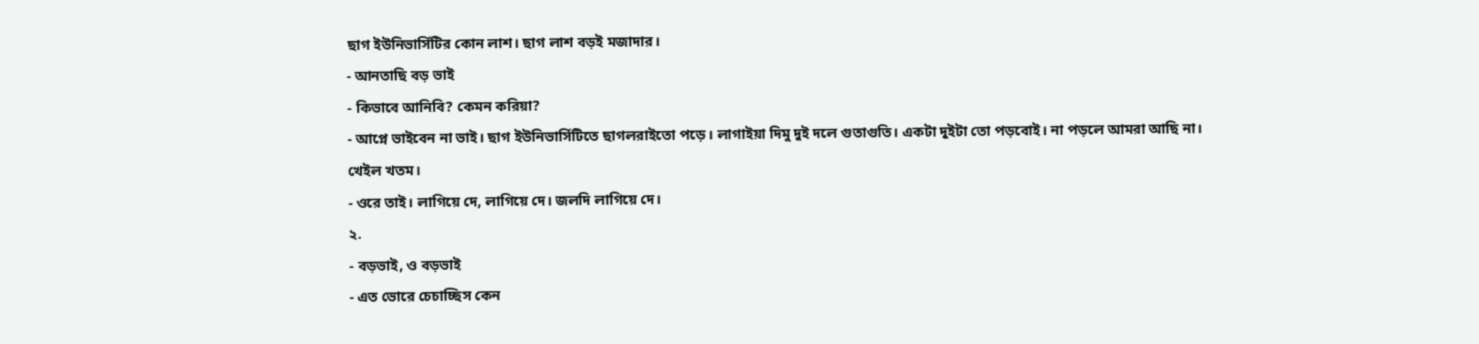ছাগ ইউনিভার্সিটির কোন লাশ। ছাগ লাশ বড়ই মজাদার।
- আনতাছি বড় ভাই
- কিভাবে আনিবি? কেমন করিয়া?
- আপ্নে ভাইবেন না ভাই। ছাগ ইউনিভার্সিটিতে ছাগলরাইতো পড়ে। লাগাইয়া দিমু দুই দলে গুতাগুতি। একটা দুইটা তো পড়বোই। না পড়লে আমরা আছি না। খেইল খতম।
- ওরে তাই। লাগিয়ে দে, লাগিয়ে দে। জলদি লাগিয়ে দে।
২.
- বড়ভাই, ও বড়ভাই
- এত ভোরে চেচাচ্ছিস কেন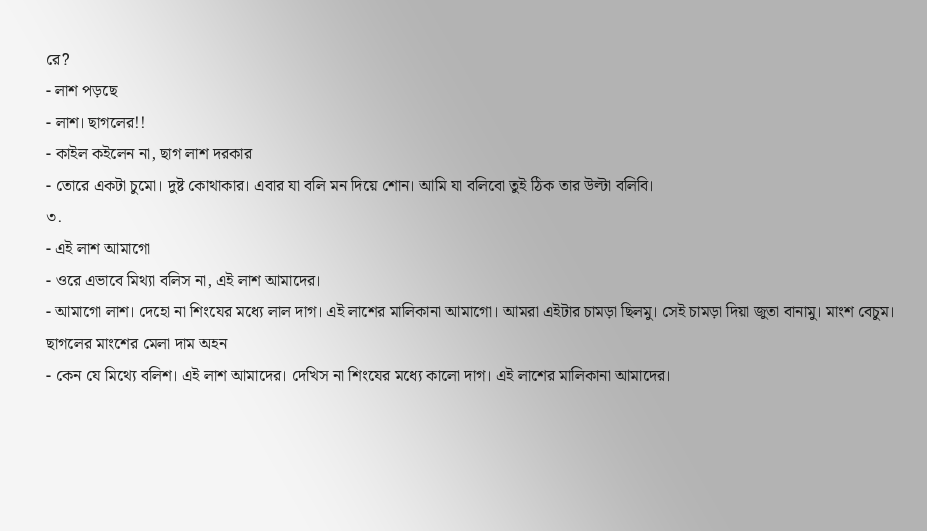রে?
- লাশ পড়ছে
- লাশ। ছাগলের!!
- কাইল কইলেন না, ছাগ লাশ দরকার
- তোরে একটা চুমো। দুষ্ট কোথাকার। এবার যা বলি মন দিয়ে শোন। আমি যা বলিবো তুই ঠিক তার উল্টা বলিবি।
৩.
- এই লাশ আমাগো
- ওরে এভাবে মিথ্যা বলিস না, এই লাশ আমাদের।
- আমাগো লাশ। দেহো না শিংযের মধ্যে লাল দাগ। এই লাশের মালিকানা আমাগো। আমরা এইটার চামড়া ছিলমু। সেই চামড়া দিয়া জুতা বানামু। মাংশ বেচুম। ছাগলের মাংশের মেলা দাম অহন
- কেন যে মিথ্যে বলিশ। এই লাশ আমাদের। দেখিস না শিংযের মধ্যে কালো দাগ। এই লাশের মালিকানা আমাদের।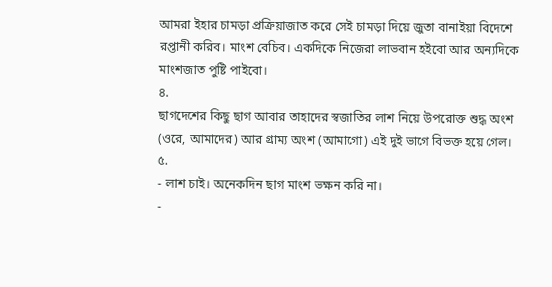আমরা ইহার চামড়া প্রক্রিয়াজাত করে সেই চামড়া দিয়ে জুতা বানাইয়া বিদেশে রপ্তানী করিব। মাংশ বেচিব। একদিকে নিজেরা লাভবান হইবো আর অন্যদিকে মাংশজাত পুষ্টি পাইবো।
৪.
ছাগদেশের কিছু ছাগ আবার তাহাদের স্বজাতির লাশ নিয়ে উপরোক্ত শুদ্ধ অংশ (ওরে, আমাদের) আর গ্রাম্য অংশ (আমাগো) এই দুই ভাগে বিভক্ত হয়ে গেল।
৫.
- লাশ চাই। অনেকদিন ছাগ মাংশ ভক্ষন করি না।
-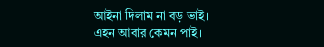আইনা দিলাম না বড় ভাই। এহন আবার কেমন পাই।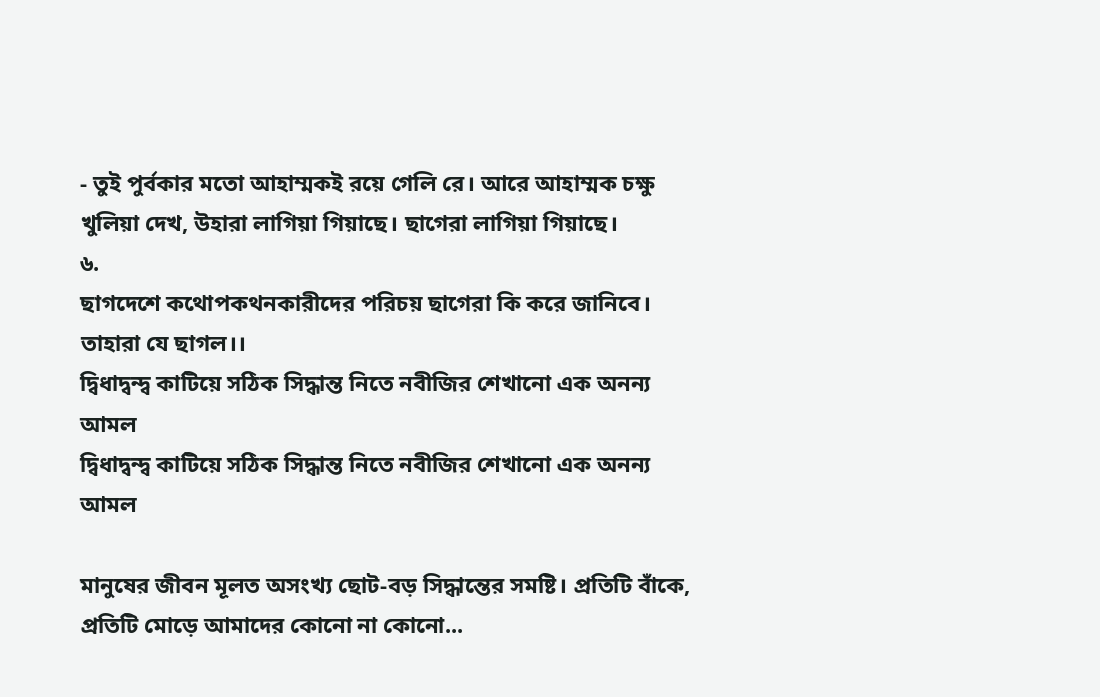- তুই পুর্বকার মতো আহাম্মকই রয়ে গেলি রে। আরে আহাম্মক চক্ষু খুলিয়া দেখ, উহারা লাগিয়া গিয়াছে। ছাগেরা লাগিয়া গিয়াছে।
৬.
ছাগদেশে কথোপকথনকারীদের পরিচয় ছাগেরা কি করে জানিবে। তাহারা যে ছাগল।।
দ্বিধাদ্বন্দ্ব কাটিয়ে সঠিক সিদ্ধান্ত নিতে নবীজির শেখানো এক অনন্য আমল
দ্বিধাদ্বন্দ্ব কাটিয়ে সঠিক সিদ্ধান্ত নিতে নবীজির শেখানো এক অনন্য আমল

মানুষের জীবন মূলত অসংখ্য ছোট-বড় সিদ্ধান্তের সমষ্টি। প্রতিটি বাঁকে, প্রতিটি মোড়ে আমাদের কোনো না কোনো...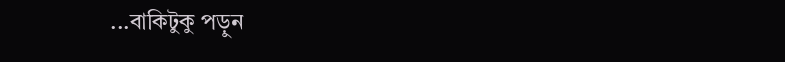...বাকিটুকু পড়ুন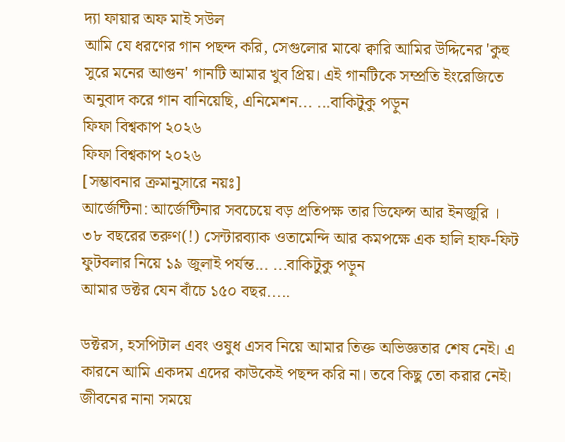দ্যা ফায়ার অফ মাই সউল
আমি যে ধরণের গান পছন্দ করি, সেগুলোর মাঝে ক্বারি আমির উদ্দিনের 'কুহু সুরে মনের আগুন' গানটি আমার খুব প্রিয়। এই গানটিকে সম্প্রতি ইংরেজিতে অনুবাদ করে গান বানিয়েছি, এনিমেশন... ...বাকিটুকু পড়ুন
ফিফা বিশ্বকাপ ২০২৬
ফিফা বিশ্বকাপ ২০২৬
[সম্ভাবনার ক্রমানুসারে নয়ঃ]
আর্জেন্টিনা: আর্জেন্টিনার সবচেয়ে বড় প্রতিপক্ষ তার ডিফেন্স আর ইনজুরি । ৩৮ বছরের তরুণ(!) সেন্টারব্যাক ওতামেন্দি আর কমপক্ষে এক হালি হাফ-ফিট ফুটবলার নিয়ে ১৯ জুলাই পর্যন্ত... ...বাকিটুকু পড়ুন
আমার ডক্টর যেন বাঁচে ১৫০ বছর.....

ডক্টরস, হসপিটাল এবং ওষুধ এসব নিয়ে আমার তিক্ত অভিজ্ঞতার শেষ নেই। এ কারনে আমি একদম এদের কাউকেই পছন্দ করি না। তবে কিছু তো করার নেই। জীবনের নানা সময়ে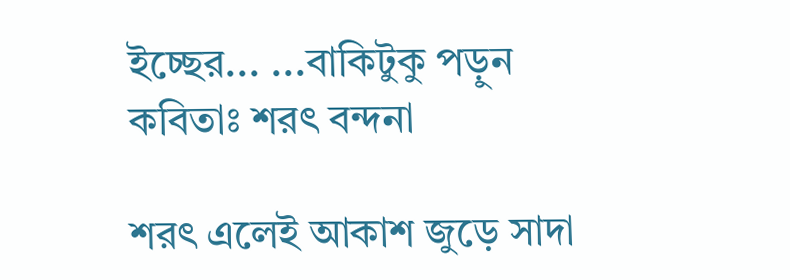ইচ্ছের... ...বাকিটুকু পড়ুন
কবিতাঃ শরৎ বন্দনা

শরৎ এলেই আকাশ জুড়ে সাদা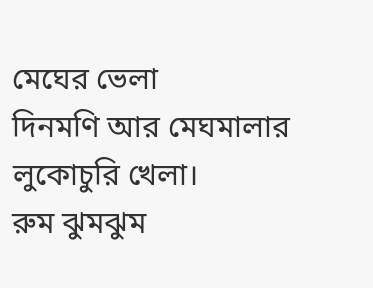মেঘের ভেলা
দিনমণি আর মেঘমালার লুকোচুরি খেলা।
রুম ঝুমঝুম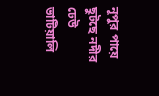নূপুর পায়ে ছুটছে নদীর ঢেউ
ভাটিয়ালি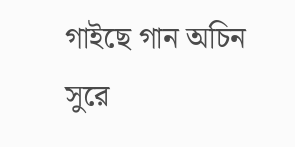গাইছে গান অচিন সুরে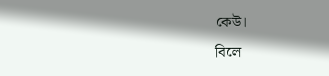কেউ।
বিলে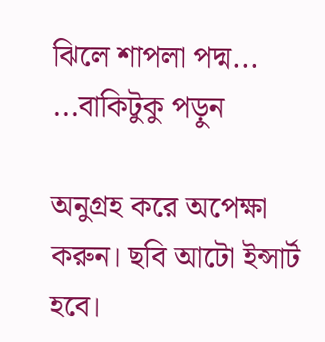ঝিলে শাপলা পদ্ম... ...বাকিটুকু পড়ুন

অনুগ্রহ করে অপেক্ষা করুন। ছবি আটো ইন্সার্ট হবে।